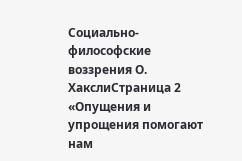Социально-философские воззрения О. ХакслиСтраница 2
«Опущения и упрощения помогают нам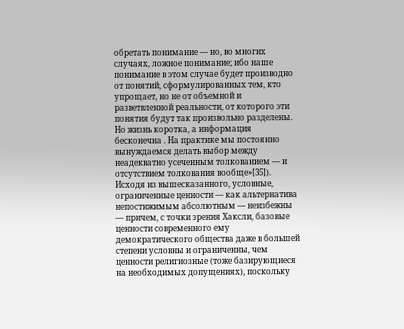обретать понимание — но, во многих случаях, ложное понимание; ибо наше понимание в этом случае будет производно от понятий, сформулированных тем, кто упрощает, но не от объемной и разветвленной реальности, от которого эти понятия будут так произвольно разделены. Но жизнь коротка, а информация бесконечна . На практике мы постоянно вынуждаемся делать выбор между неадекватно усеченным толкованием — и отсутствием толкования вообще»[35]). Исходя из вышесказанного, условные, ограниченные ценности — как альтернатива непостижимым абсолютным — неизбежны — причем, с точки зрения Хаксли, базовые ценности современного ему демократического общества даже в большей степени условны и ограниченны, чем ценности религиозные (тоже базирующиеся на необходимых допущениях), поскольку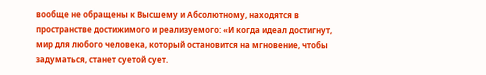вообще не обращены к Высшему и Абсолютному, находятся в пространстве достижимого и реализуемого: «И когда идеал достигнут, мир для любого человека, который остановится на мгновение, чтобы задуматься, станет суетой сует.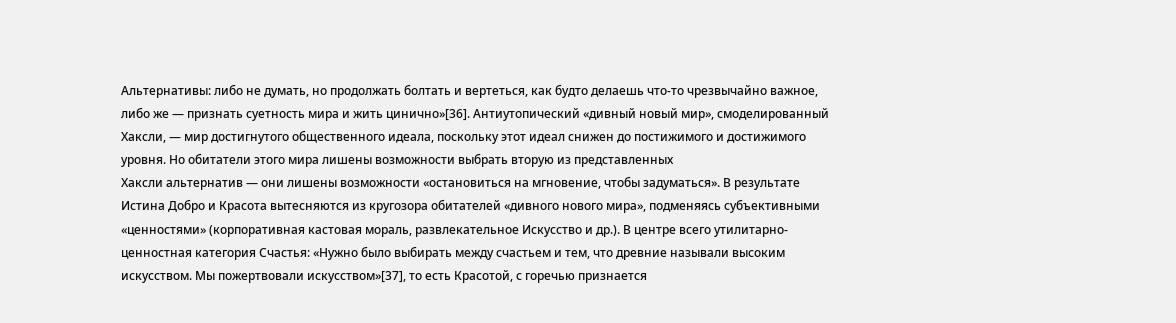Альтернативы: либо не думать, но продолжать болтать и вертеться, как будто делаешь что-то чрезвычайно важное, либо же — признать суетность мира и жить цинично»[36]. Антиутопический «дивный новый мир», смоделированный Хаксли, — мир достигнутого общественного идеала, поскольку этот идеал снижен до постижимого и достижимого уровня. Но обитатели этого мира лишены возможности выбрать вторую из представленных
Хаксли альтернатив — они лишены возможности «остановиться на мгновение, чтобы задуматься». В результате Истина Добро и Красота вытесняются из кругозора обитателей «дивного нового мира», подменяясь субъективными «ценностями» (корпоративная кастовая мораль, развлекательное Искусство и др.). В центре всего утилитарно-ценностная категория Счастья: «Нужно было выбирать между счастьем и тем, что древние называли высоким искусством. Мы пожертвовали искусством»[37], то есть Красотой, с горечью признается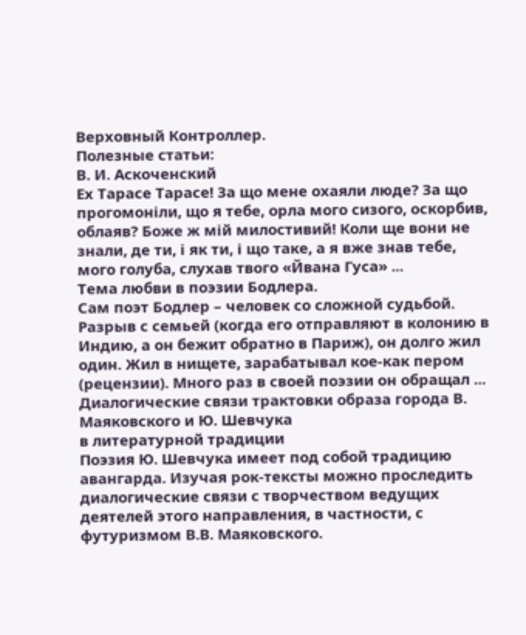Верховный Контроллер.
Полезные статьи:
В. И. Аскоченский
Ех Тарасе Тарасе! За що мене охаяли люде? За що прогомоніли, що я тебе, орла мого сизого, оскорбив, облаяв? Боже ж мій милостивий! Коли ще вони не знали, де ти, і як ти, і що таке, а я вже знав тебе, мого голуба, слухав твого «Йвана Гуса» ...
Тема любви в поэзии Бодлера.
Сам поэт Бодлер – человек со сложной судьбой. Разрыв с семьей (когда его отправляют в колонию в Индию, а он бежит обратно в Париж), он долго жил один. Жил в нищете, зарабатывал кое-как пером (рецензии). Много раз в своей поэзии он обращал ...
Диалогические связи трактовки образа города В. Маяковского и Ю. Шевчука
в литературной традиции
Поэзия Ю. Шевчука имеет под собой традицию авангарда. Изучая рок-тексты можно проследить диалогические связи с творчеством ведущих деятелей этого направления, в частности, с футуризмом В.В. Маяковского.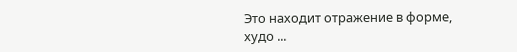Это находит отражение в форме, худо ...